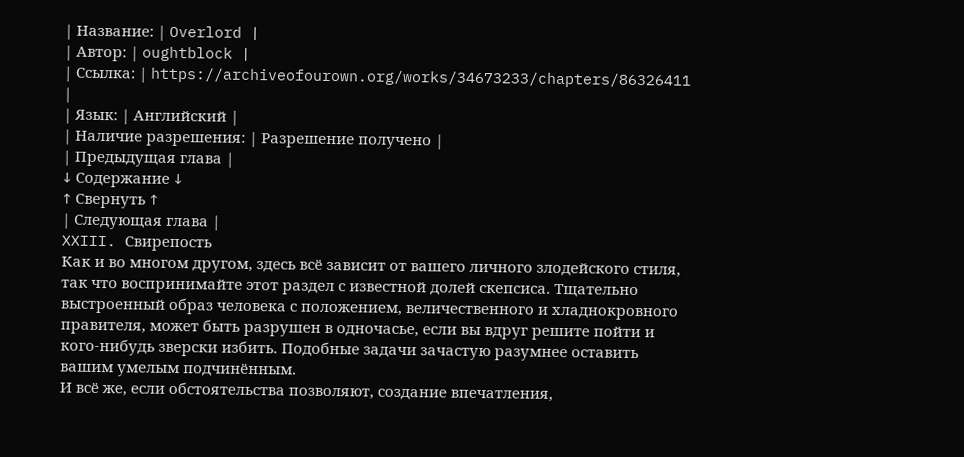| Название: | Overlord |
| Автор: | oughtblock |
| Ссылка: | https://archiveofourown.org/works/34673233/chapters/86326411 |
| Язык: | Английский |
| Наличие разрешения: | Разрешение получено |
| Предыдущая глава |
↓ Содержание ↓
↑ Свернуть ↑
| Следующая глава |
XXIII. Свирепость
Как и во многом другом, здесь всё зависит от вашего личного злодейского стиля, так что воспринимайте этот раздел с известной долей скепсиса. Тщательно выстроенный образ человека с положением, величественного и хладнокровного правителя, может быть разрушен в одночасье, если вы вдруг решите пойти и кого-нибудь зверски избить. Подобные задачи зачастую разумнее оставить вашим умелым подчинённым.
И всё же, если обстоятельства позволяют, создание впечатления,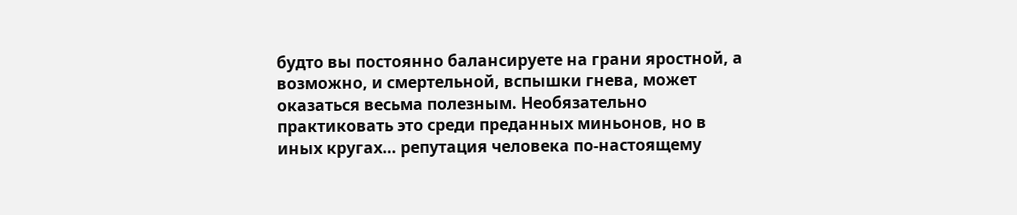будто вы постоянно балансируете на грани яростной, а возможно, и смертельной, вспышки гнева, может оказаться весьма полезным. Необязательно практиковать это среди преданных миньонов, но в иных кругах… репутация человека по-настоящему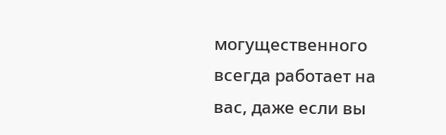могущественного всегда работает на вас, даже если вы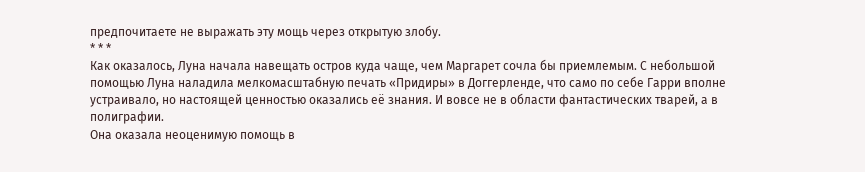предпочитаете не выражать эту мощь через открытую злобу.
* * *
Как оказалось, Луна начала навещать остров куда чаще, чем Маргарет сочла бы приемлемым. С небольшой помощью Луна наладила мелкомасштабную печать «Придиры» в Доггерленде, что само по себе Гарри вполне устраивало, но настоящей ценностью оказались её знания. И вовсе не в области фантастических тварей, а в полиграфии.
Она оказала неоценимую помощь в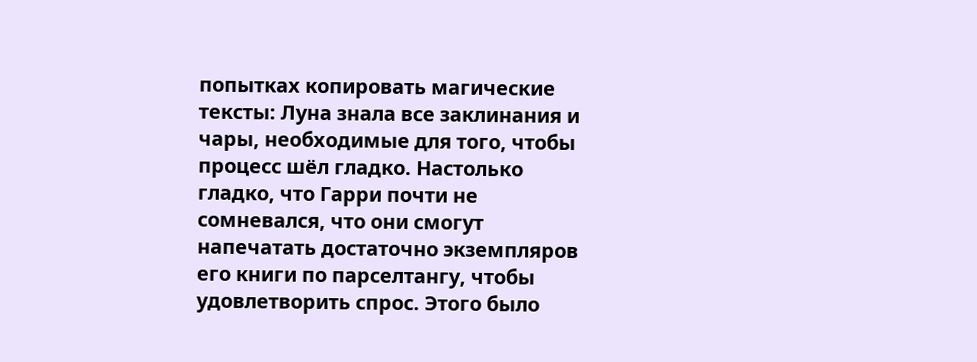попытках копировать магические тексты: Луна знала все заклинания и чары, необходимые для того, чтобы процесс шёл гладко. Настолько гладко, что Гарри почти не сомневался, что они смогут напечатать достаточно экземпляров его книги по парселтангу, чтобы удовлетворить спрос. Этого было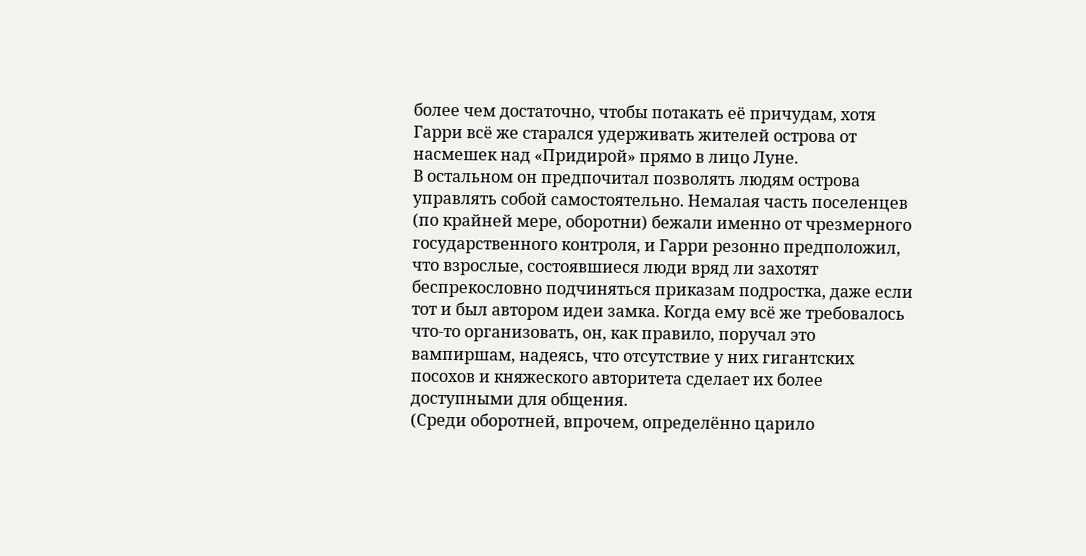более чем достаточно, чтобы потакать её причудам, хотя Гарри всё же старался удерживать жителей острова от насмешек над «Придирой» прямо в лицо Луне.
В остальном он предпочитал позволять людям острова управлять собой самостоятельно. Немалая часть поселенцев (по крайней мере, оборотни) бежали именно от чрезмерного государственного контроля, и Гарри резонно предположил, что взрослые, состоявшиеся люди вряд ли захотят беспрекословно подчиняться приказам подростка, даже если тот и был автором идеи замка. Когда ему всё же требовалось что-то организовать, он, как правило, поручал это вампиршам, надеясь, что отсутствие у них гигантских посохов и княжеского авторитета сделает их более доступными для общения.
(Среди оборотней, впрочем, определённо царило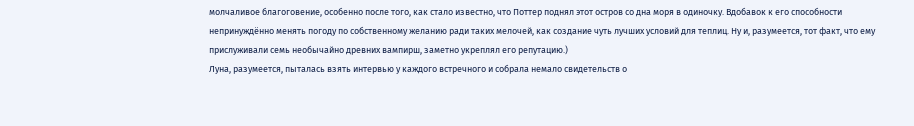молчаливое благоговение, особенно после того, как стало известно, что Поттер поднял этот остров со дна моря в одиночку. Вдобавок к его способности непринуждённо менять погоду по собственному желанию ради таких мелочей, как создание чуть лучших условий для теплиц. Ну и, разумеется, тот факт, что ему прислуживали семь необычайно древних вампирш, заметно укреплял его репутацию.)
Луна, разумеется, пыталась взять интервью у каждого встречного и собрала немало свидетельств о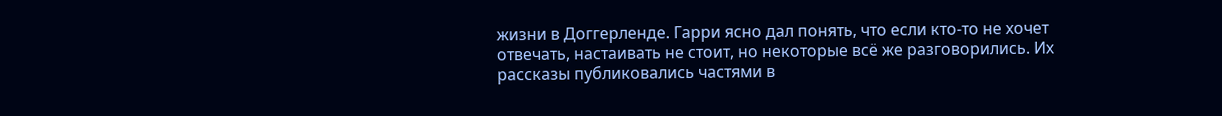жизни в Доггерленде. Гарри ясно дал понять, что если кто-то не хочет отвечать, настаивать не стоит, но некоторые всё же разговорились. Их рассказы публиковались частями в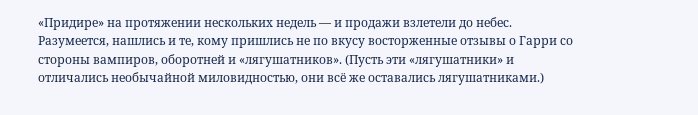«Придире» на протяжении нескольких недель — и продажи взлетели до небес.
Разумеется, нашлись и те, кому пришлись не по вкусу восторженные отзывы о Гарри со стороны вампиров, оборотней и «лягушатников». (Пусть эти «лягушатники» и отличались необычайной миловидностью, они всё же оставались лягушатниками.)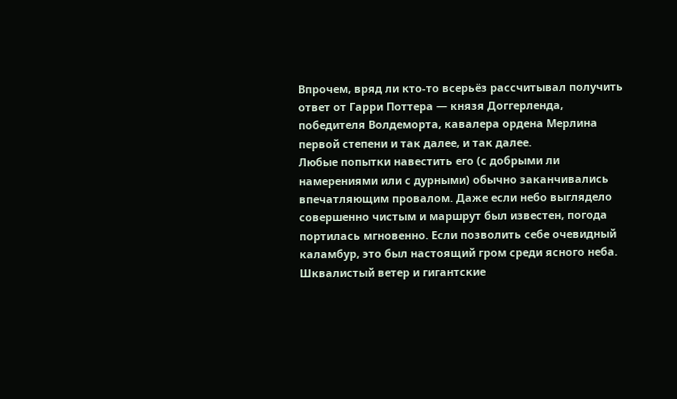Впрочем, вряд ли кто-то всерьёз рассчитывал получить ответ от Гарри Поттера — князя Доггерленда, победителя Волдеморта, кавалера ордена Мерлина первой степени и так далее, и так далее.
Любые попытки навестить его (с добрыми ли намерениями или с дурными) обычно заканчивались впечатляющим провалом. Даже если небо выглядело совершенно чистым и маршрут был известен, погода портилась мгновенно. Если позволить себе очевидный каламбур, это был настоящий гром среди ясного неба. Шквалистый ветер и гигантские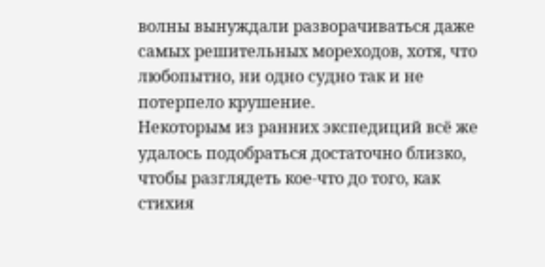волны вынуждали разворачиваться даже самых решительных мореходов, хотя, что любопытно, ни одно судно так и не потерпело крушение.
Некоторым из ранних экспедиций всё же удалось подобраться достаточно близко, чтобы разглядеть кое-что до того, как стихия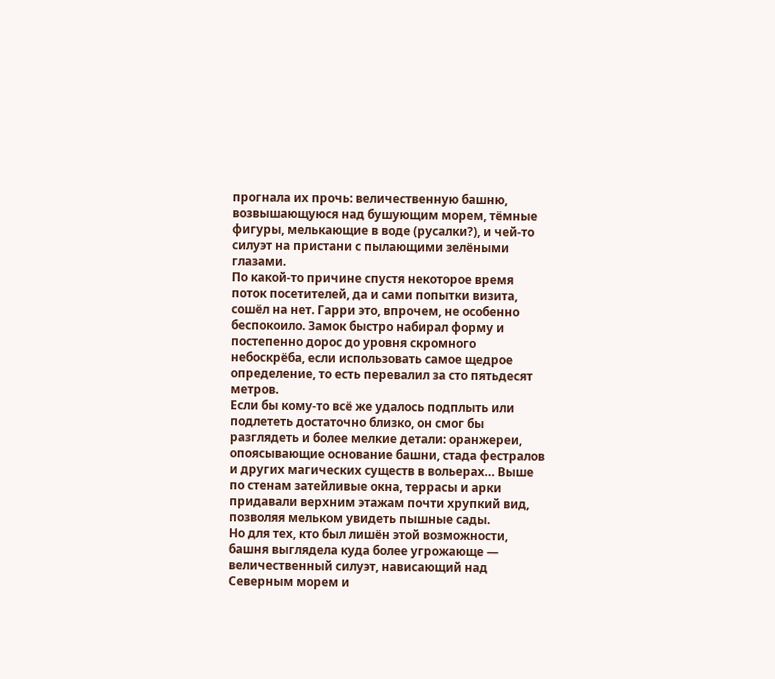прогнала их прочь: величественную башню, возвышающуюся над бушующим морем, тёмные фигуры, мелькающие в воде (русалки?), и чей-то силуэт на пристани с пылающими зелёными глазами.
По какой-то причине спустя некоторое время поток посетителей, да и сами попытки визита, сошёл на нет. Гарри это, впрочем, не особенно беспокоило. Замок быстро набирал форму и постепенно дорос до уровня скромного небоскрёба, если использовать самое щедрое определение, то есть перевалил за сто пятьдесят метров.
Если бы кому-то всё же удалось подплыть или подлететь достаточно близко, он смог бы разглядеть и более мелкие детали: оранжереи, опоясывающие основание башни, стада фестралов и других магических существ в вольерах… Выше по стенам затейливые окна, террасы и арки придавали верхним этажам почти хрупкий вид, позволяя мельком увидеть пышные сады.
Но для тех, кто был лишён этой возможности, башня выглядела куда более угрожающе — величественный силуэт, нависающий над Северным морем и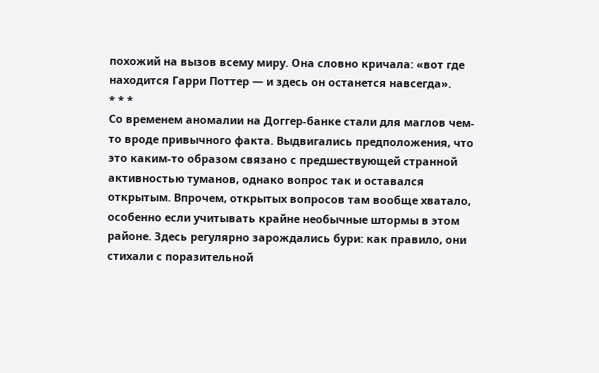похожий на вызов всему миру. Она словно кричала: «вот где находится Гарри Поттер — и здесь он останется навсегда».
* * *
Со временем аномалии на Доггер-банке стали для маглов чем-то вроде привычного факта. Выдвигались предположения, что это каким-то образом связано с предшествующей странной активностью туманов, однако вопрос так и оставался открытым. Впрочем, открытых вопросов там вообще хватало, особенно если учитывать крайне необычные штормы в этом районе. Здесь регулярно зарождались бури: как правило, они стихали с поразительной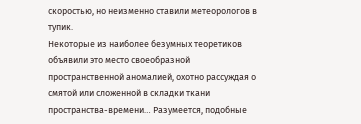скоростью, но неизменно ставили метеорологов в тупик.
Некоторые из наиболее безумных теоретиков объявили это место своеобразной пространственной аномалией, охотно рассуждая о смятой или сложенной в складки ткани пространства-времени… Разумеется, подобные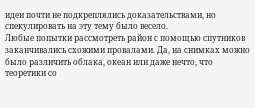идеи почти не подкреплялись доказательствами, но спекулировать на эту тему было весело.
Любые попытки рассмотреть район с помощью спутников заканчивались схожими провалами. Да, на снимках можно было различить облака, океан или даже нечто, что теоретики со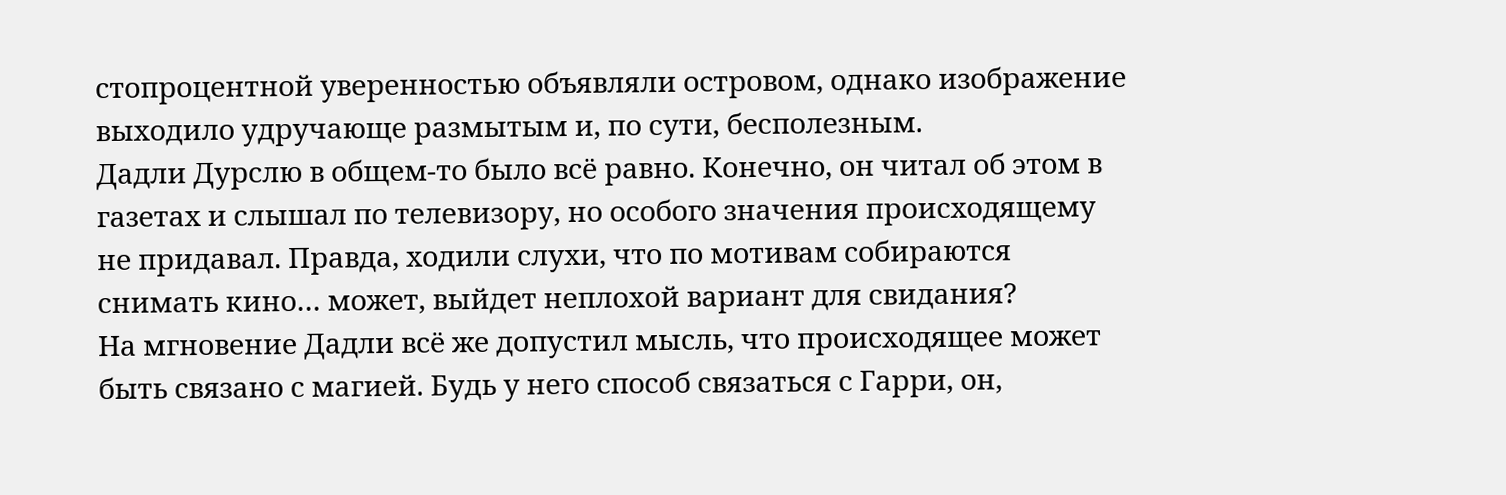стопроцентной уверенностью объявляли островом, однако изображение выходило удручающе размытым и, по сути, бесполезным.
Дадли Дурслю в общем-то было всё равно. Конечно, он читал об этом в газетах и слышал по телевизору, но особого значения происходящему не придавал. Правда, ходили слухи, что по мотивам собираются снимать кино… может, выйдет неплохой вариант для свидания?
На мгновение Дадли всё же допустил мысль, что происходящее может быть связано с магией. Будь у него способ связаться с Гарри, он,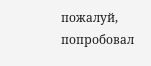пожалуй, попробовал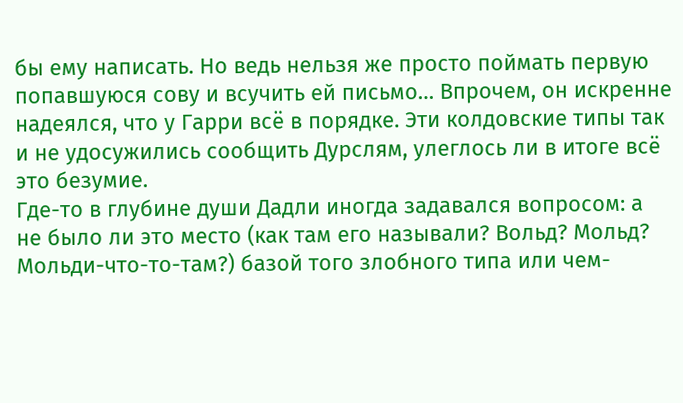бы ему написать. Но ведь нельзя же просто поймать первую попавшуюся сову и всучить ей письмо… Впрочем, он искренне надеялся, что у Гарри всё в порядке. Эти колдовские типы так и не удосужились сообщить Дурслям, улеглось ли в итоге всё это безумие.
Где-то в глубине души Дадли иногда задавался вопросом: а не было ли это место (как там его называли? Вольд? Мольд? Мольди-что-то-там?) базой того злобного типа или чем-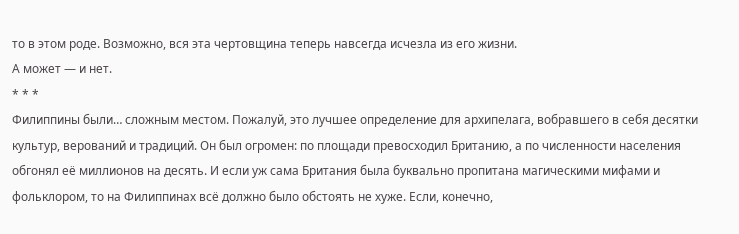то в этом роде. Возможно, вся эта чертовщина теперь навсегда исчезла из его жизни.
А может — и нет.
* * *
Филиппины были… сложным местом. Пожалуй, это лучшее определение для архипелага, вобравшего в себя десятки культур, верований и традиций. Он был огромен: по площади превосходил Британию, а по численности населения обгонял её миллионов на десять. И если уж сама Британия была буквально пропитана магическими мифами и фольклором, то на Филиппинах всё должно было обстоять не хуже. Если, конечно,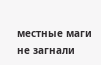местные маги не загнали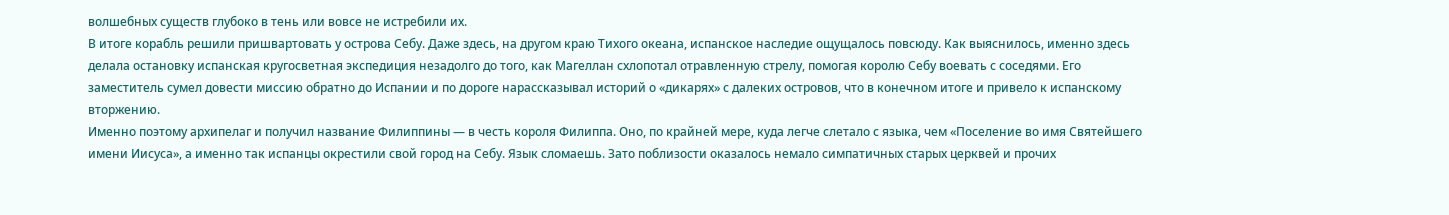волшебных существ глубоко в тень или вовсе не истребили их.
В итоге корабль решили пришвартовать у острова Себу. Даже здесь, на другом краю Тихого океана, испанское наследие ощущалось повсюду. Как выяснилось, именно здесь делала остановку испанская кругосветная экспедиция незадолго до того, как Магеллан схлопотал отравленную стрелу, помогая королю Себу воевать с соседями. Его заместитель сумел довести миссию обратно до Испании и по дороге нарассказывал историй о «дикарях» с далеких островов, что в конечном итоге и привело к испанскому вторжению.
Именно поэтому архипелаг и получил название Филиппины — в честь короля Филиппа. Оно, по крайней мере, куда легче слетало с языка, чем «Поселение во имя Святейшего имени Иисуса», а именно так испанцы окрестили свой город на Себу. Язык сломаешь. Зато поблизости оказалось немало симпатичных старых церквей и прочих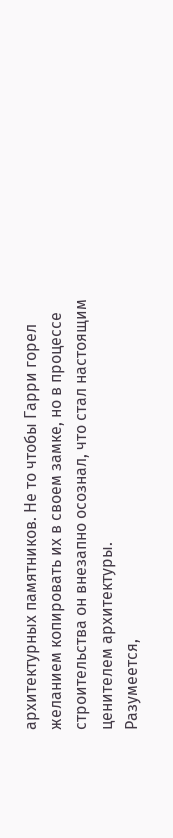архитектурных памятников. Не то чтобы Гарри горел желанием копировать их в своем замке, но в процессе строительства он внезапно осознал, что стал настоящим ценителем архитектуры.
Разумеется,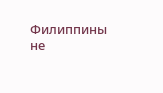Филиппины не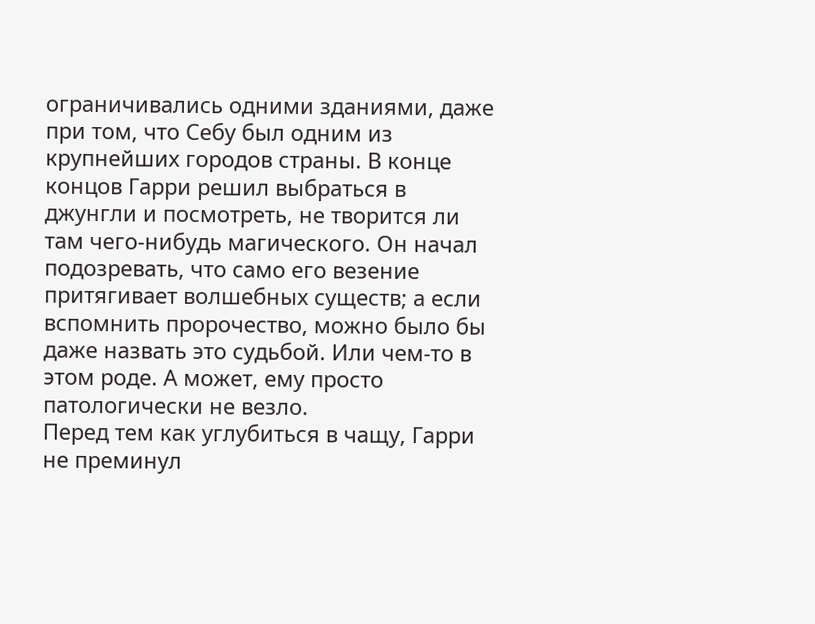ограничивались одними зданиями, даже при том, что Себу был одним из крупнейших городов страны. В конце концов Гарри решил выбраться в джунгли и посмотреть, не творится ли там чего-нибудь магического. Он начал подозревать, что само его везение притягивает волшебных существ; а если вспомнить пророчество, можно было бы даже назвать это судьбой. Или чем-то в этом роде. А может, ему просто патологически не везло.
Перед тем как углубиться в чащу, Гарри не преминул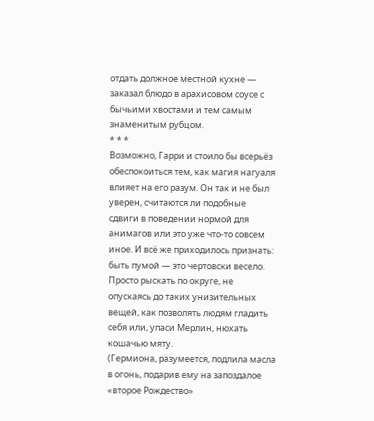отдать должное местной кухне — заказал блюдо в арахисовом соусе с бычьими хвостами и тем самым знаменитым рубцом.
* * *
Возможно, Гарри и стоило бы всерьёз обеспокоиться тем, как магия нагуаля влияет на его разум. Он так и не был уверен, считаются ли подобные сдвиги в поведении нормой для анимагов или это уже что-то совсем иное. И всё же приходилось признать: быть пумой — это чертовски весело. Просто рыскать по округе, не опускаясь до таких унизительных вещей, как позволять людям гладить себя или, упаси Мерлин, нюхать кошачью мяту.
(Гермиона, разумеется, подлила масла в огонь, подарив ему на запоздалое «второе Рождество»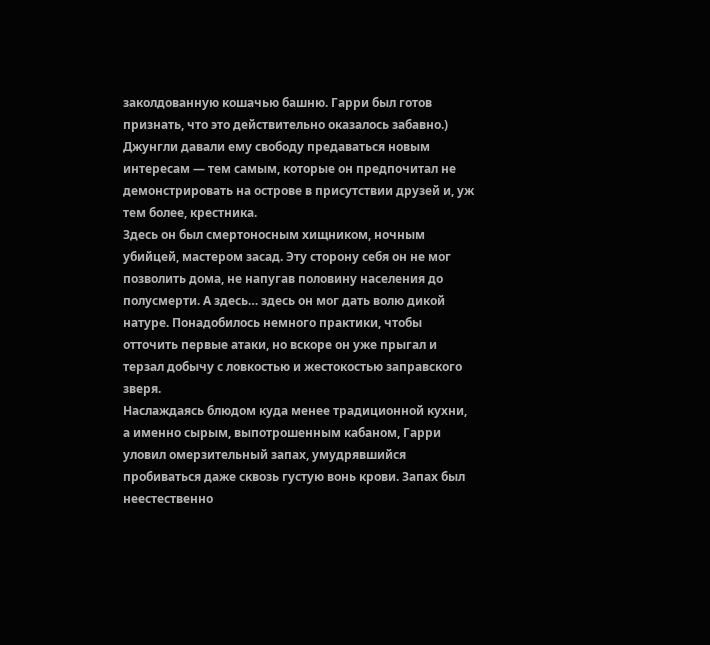заколдованную кошачью башню. Гарри был готов признать, что это действительно оказалось забавно.)
Джунгли давали ему свободу предаваться новым интересам — тем самым, которые он предпочитал не демонстрировать на острове в присутствии друзей и, уж тем более, крестника.
Здесь он был смертоносным хищником, ночным убийцей, мастером засад. Эту сторону себя он не мог позволить дома, не напугав половину населения до полусмерти. А здесь… здесь он мог дать волю дикой натуре. Понадобилось немного практики, чтобы отточить первые атаки, но вскоре он уже прыгал и терзал добычу с ловкостью и жестокостью заправского зверя.
Наслаждаясь блюдом куда менее традиционной кухни, а именно сырым, выпотрошенным кабаном, Гарри уловил омерзительный запах, умудрявшийся пробиваться даже сквозь густую вонь крови. Запах был неестественно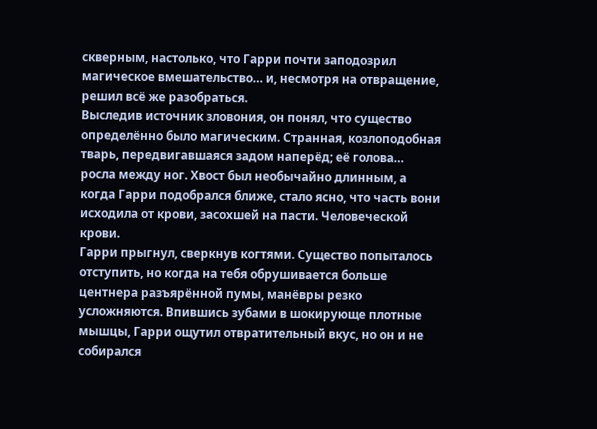скверным, настолько, что Гарри почти заподозрил магическое вмешательство… и, несмотря на отвращение, решил всё же разобраться.
Выследив источник зловония, он понял, что существо определённо было магическим. Странная, козлоподобная тварь, передвигавшаяся задом наперёд; её голова… росла между ног. Хвост был необычайно длинным, а когда Гарри подобрался ближе, стало ясно, что часть вони исходила от крови, засохшей на пасти. Человеческой крови.
Гарри прыгнул, сверкнув когтями. Существо попыталось отступить, но когда на тебя обрушивается больше центнера разъярённой пумы, манёвры резко усложняются. Впившись зубами в шокирующе плотные мышцы, Гарри ощутил отвратительный вкус, но он и не собирался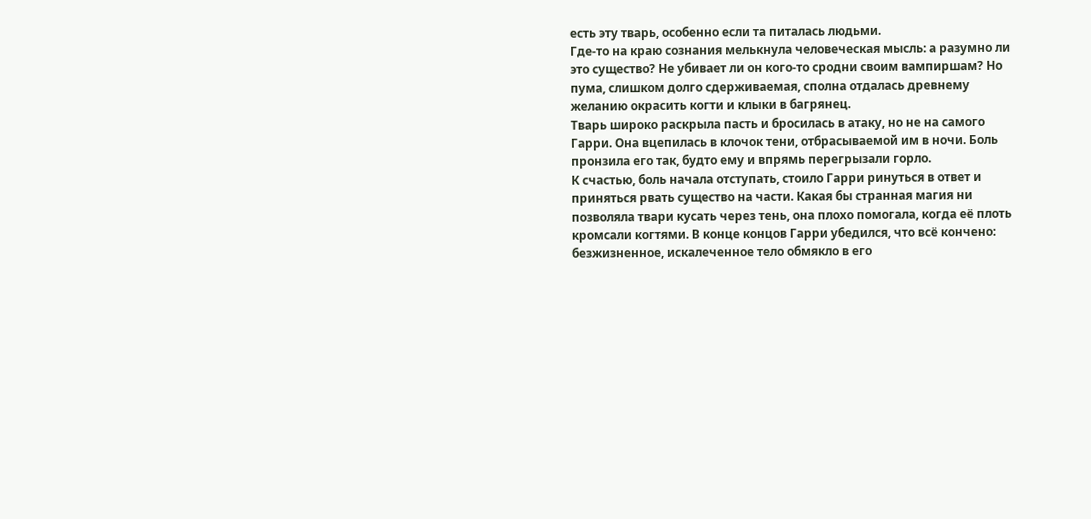есть эту тварь, особенно если та питалась людьми.
Где-то на краю сознания мелькнула человеческая мысль: а разумно ли это существо? Не убивает ли он кого-то сродни своим вампиршам? Но пума, слишком долго сдерживаемая, сполна отдалась древнему желанию окрасить когти и клыки в багрянец.
Тварь широко раскрыла пасть и бросилась в атаку, но не на самого Гарри. Она вцепилась в клочок тени, отбрасываемой им в ночи. Боль пронзила его так, будто ему и впрямь перегрызали горло.
К счастью, боль начала отступать, стоило Гарри ринуться в ответ и приняться рвать существо на части. Какая бы странная магия ни позволяла твари кусать через тень, она плохо помогала, когда её плоть кромсали когтями. В конце концов Гарри убедился, что всё кончено: безжизненное, искалеченное тело обмякло в его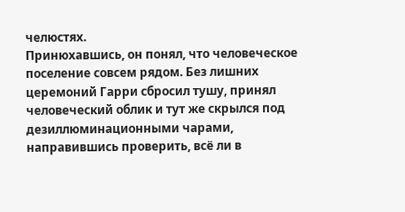челюстях.
Принюхавшись, он понял, что человеческое поселение совсем рядом. Без лишних церемоний Гарри сбросил тушу, принял человеческий облик и тут же скрылся под дезиллюминационными чарами, направившись проверить, всё ли в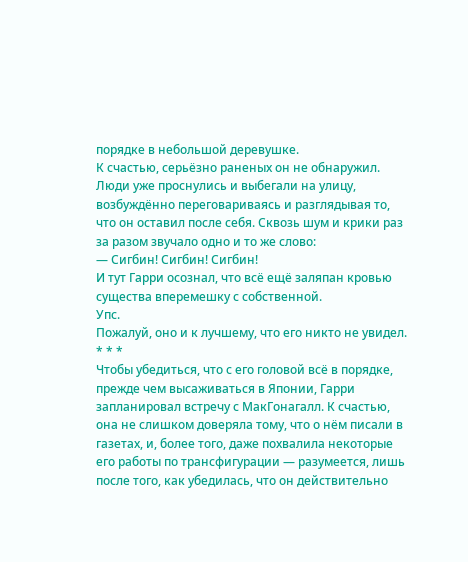порядке в небольшой деревушке.
К счастью, серьёзно раненых он не обнаружил. Люди уже проснулись и выбегали на улицу, возбуждённо переговариваясь и разглядывая то, что он оставил после себя. Сквозь шум и крики раз за разом звучало одно и то же слово:
— Сигбин! Сигбин! Сигбин!
И тут Гарри осознал, что всё ещё заляпан кровью существа вперемешку с собственной.
Упс.
Пожалуй, оно и к лучшему, что его никто не увидел.
* * *
Чтобы убедиться, что с его головой всё в порядке, прежде чем высаживаться в Японии, Гарри запланировал встречу с МакГонагалл. К счастью, она не слишком доверяла тому, что о нём писали в газетах, и, более того, даже похвалила некоторые его работы по трансфигурации — разумеется, лишь после того, как убедилась, что он действительно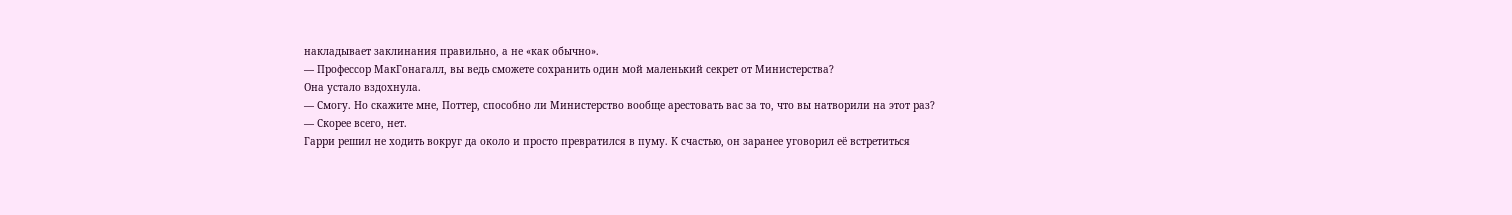накладывает заклинания правильно, а не «как обычно».
— Профессор МакГонагалл, вы ведь сможете сохранить один мой маленький секрет от Министерства?
Она устало вздохнула.
— Смогу. Но скажите мне, Поттер, способно ли Министерство вообще арестовать вас за то, что вы натворили на этот раз?
— Скорее всего, нет.
Гарри решил не ходить вокруг да около и просто превратился в пуму. К счастью, он заранее уговорил её встретиться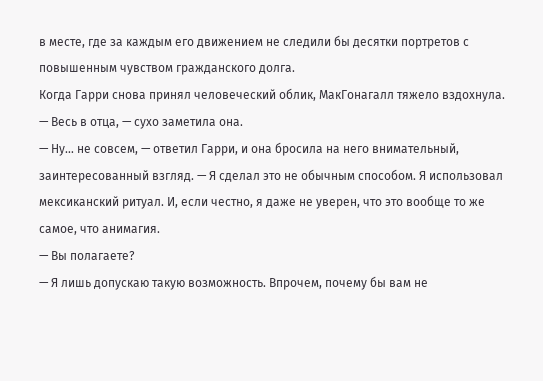в месте, где за каждым его движением не следили бы десятки портретов с повышенным чувством гражданского долга.
Когда Гарри снова принял человеческий облик, МакГонагалл тяжело вздохнула.
— Весь в отца, — сухо заметила она.
— Ну… не совсем, — ответил Гарри, и она бросила на него внимательный, заинтересованный взгляд. — Я сделал это не обычным способом. Я использовал мексиканский ритуал. И, если честно, я даже не уверен, что это вообще то же самое, что анимагия.
— Вы полагаете?
— Я лишь допускаю такую возможность. Впрочем, почему бы вам не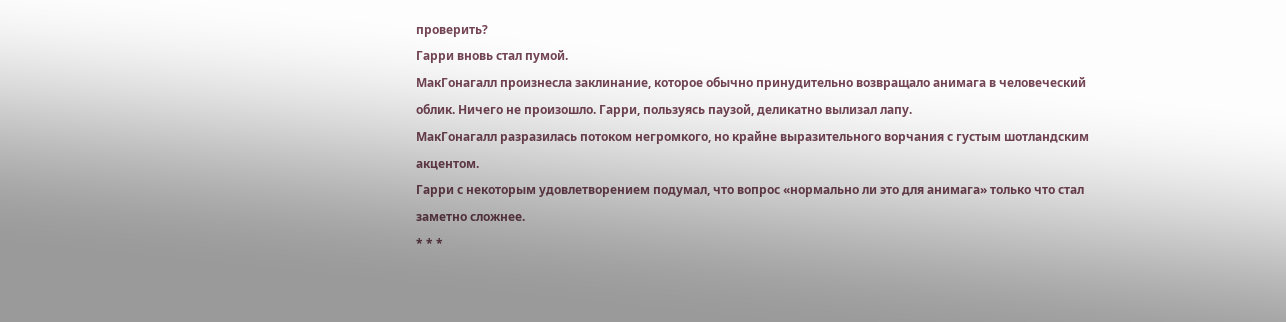проверить?
Гарри вновь стал пумой.
МакГонагалл произнесла заклинание, которое обычно принудительно возвращало анимага в человеческий облик. Ничего не произошло. Гарри, пользуясь паузой, деликатно вылизал лапу.
МакГонагалл разразилась потоком негромкого, но крайне выразительного ворчания с густым шотландским акцентом.
Гарри с некоторым удовлетворением подумал, что вопрос «нормально ли это для анимага» только что стал заметно сложнее.
* * *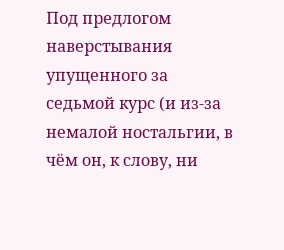Под предлогом наверстывания упущенного за седьмой курс (и из-за немалой ностальгии, в чём он, к слову, ни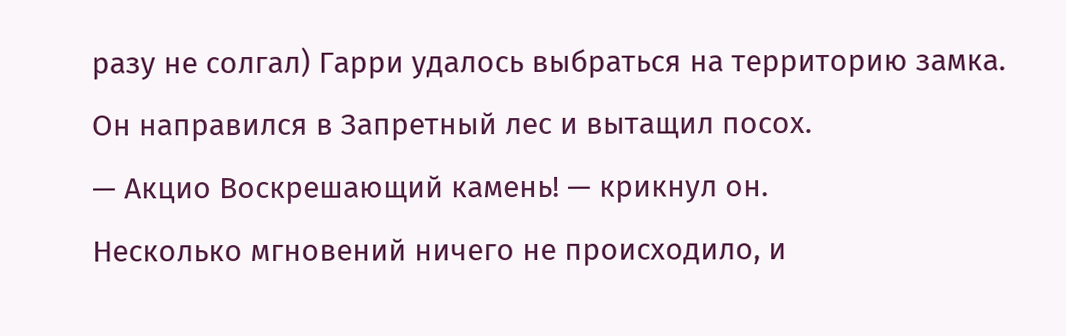разу не солгал) Гарри удалось выбраться на территорию замка. Он направился в Запретный лес и вытащил посох.
— Акцио Воскрешающий камень! — крикнул он.
Несколько мгновений ничего не происходило, и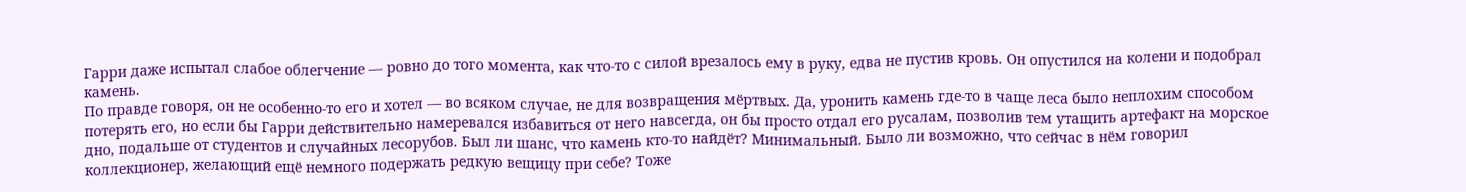Гарри даже испытал слабое облегчение — ровно до того момента, как что-то с силой врезалось ему в руку, едва не пустив кровь. Он опустился на колени и подобрал камень.
По правде говоря, он не особенно-то его и хотел — во всяком случае, не для возвращения мёртвых. Да, уронить камень где-то в чаще леса было неплохим способом потерять его, но если бы Гарри действительно намеревался избавиться от него навсегда, он бы просто отдал его русалам, позволив тем утащить артефакт на морское дно, подальше от студентов и случайных лесорубов. Был ли шанс, что камень кто-то найдёт? Минимальный. Было ли возможно, что сейчас в нём говорил коллекционер, желающий ещё немного подержать редкую вещицу при себе? Тоже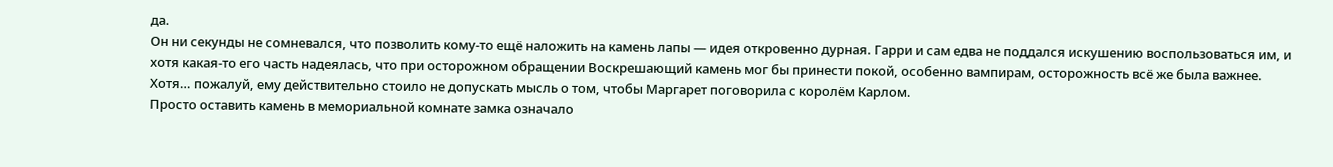да.
Он ни секунды не сомневался, что позволить кому-то ещё наложить на камень лапы — идея откровенно дурная. Гарри и сам едва не поддался искушению воспользоваться им, и хотя какая-то его часть надеялась, что при осторожном обращении Воскрешающий камень мог бы принести покой, особенно вампирам, осторожность всё же была важнее. Хотя… пожалуй, ему действительно стоило не допускать мысль о том, чтобы Маргарет поговорила с королём Карлом.
Просто оставить камень в мемориальной комнате замка означало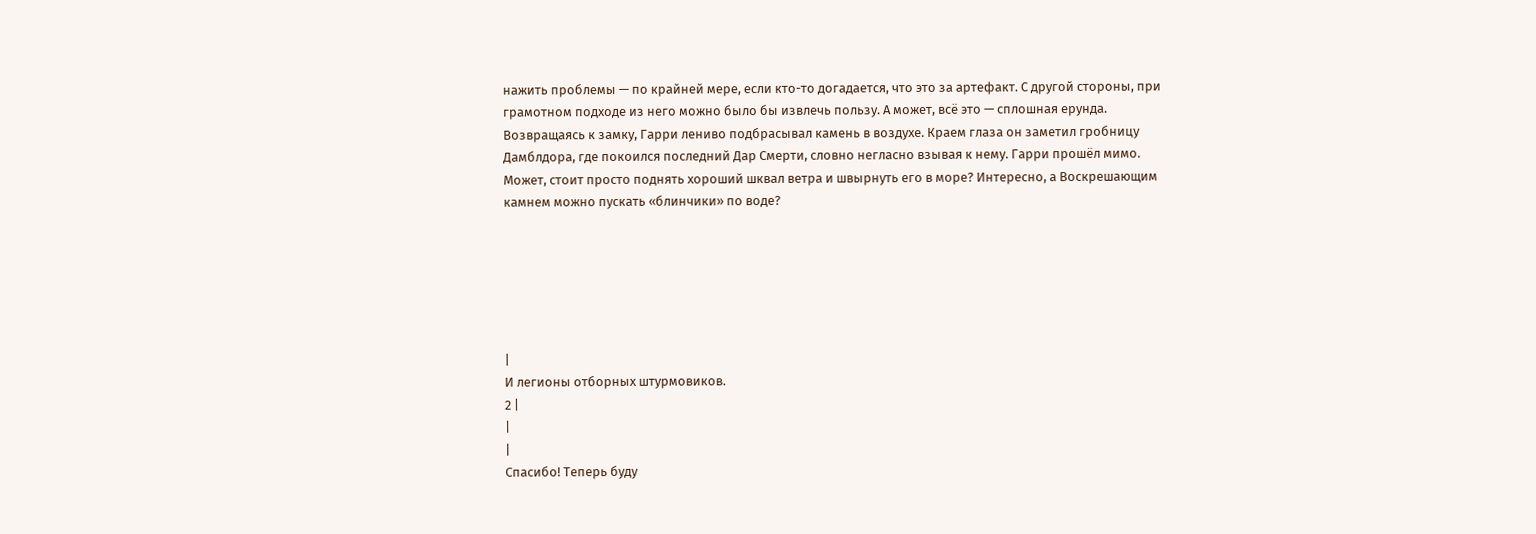нажить проблемы — по крайней мере, если кто-то догадается, что это за артефакт. С другой стороны, при грамотном подходе из него можно было бы извлечь пользу. А может, всё это — сплошная ерунда.
Возвращаясь к замку, Гарри лениво подбрасывал камень в воздухе. Краем глаза он заметил гробницу Дамблдора, где покоился последний Дар Смерти, словно негласно взывая к нему. Гарри прошёл мимо.
Может, стоит просто поднять хороший шквал ветра и швырнуть его в море? Интересно, а Воскрешающим камнем можно пускать «блинчики» по воде?






|
И легионы отборных штурмовиков.
2 |
|
|
Спасибо! Теперь буду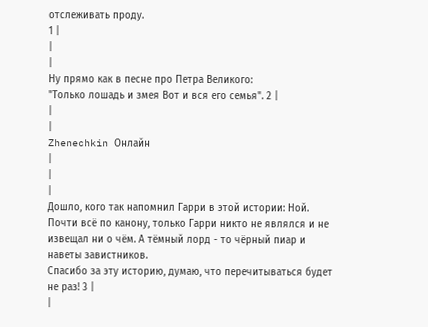отслеживать проду.
1 |
|
|
Ну прямо как в песне про Петра Великого:
"Только лошадь и змея Вот и вся его семья". 2 |
|
|
Zhenechkin Онлайн
|
|
|
Дошло, кого так напомнил Гарри в этой истории: Ной. Почти всё по канону, только Гарри никто не являлся и не извещал ни о чём. А тёмный лорд - то чёрный пиар и наветы завистников.
Спасибо за эту историю, думаю, что перечитываться будет не раз! 3 |
|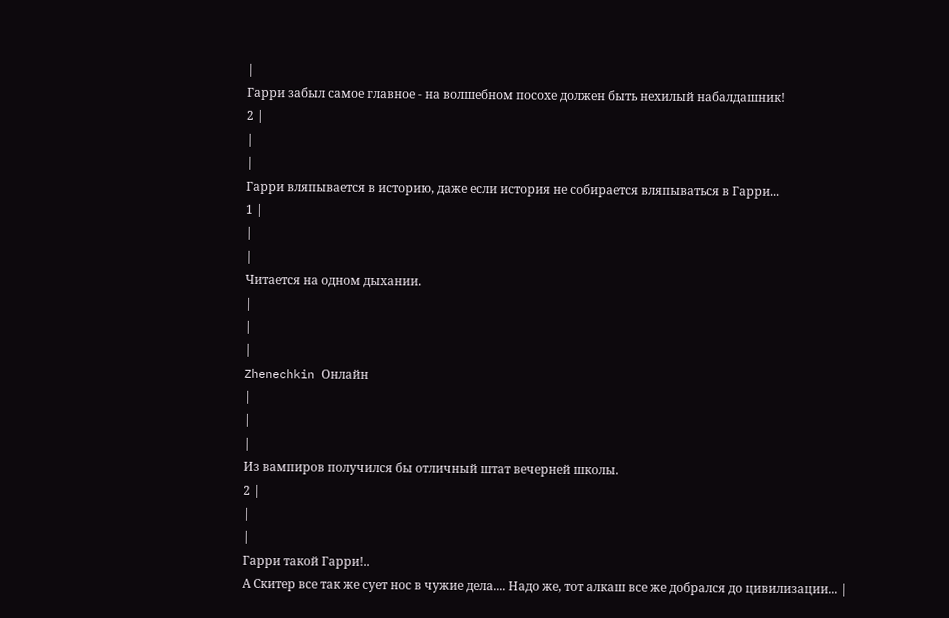|
Гарри забыл самое главное - на волшебном посохе должен быть нехилый набалдашник!
2 |
|
|
Гарри вляпывается в историю, даже если история не собирается вляпываться в Гарри...
1 |
|
|
Читается на одном дыхании.
|
|
|
Zhenechkin Онлайн
|
|
|
Из вампиров получился бы отличный штат вечерней школы.
2 |
|
|
Гарри такой Гарри!..
А Скитер все так же сует нос в чужие дела.... Надо же, тот алкаш все же добрался до цивилизации... |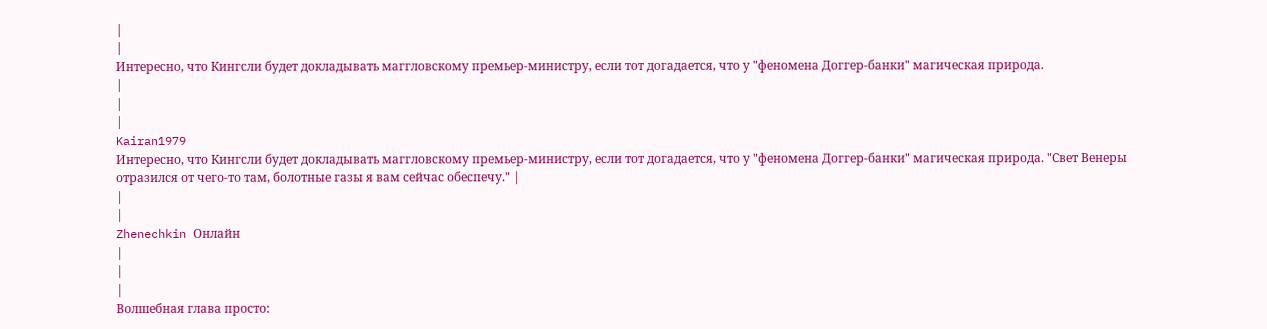|
|
Интересно, что Кингсли будет докладывать маггловскому премьер-министру, если тот догадается, что у "феномена Доггер-банки" магическая природа.
|
|
|
Kairan1979
Интересно, что Кингсли будет докладывать маггловскому премьер-министру, если тот догадается, что у "феномена Доггер-банки" магическая природа. "Свет Венеры отразился от чего-то там, болотные газы я вам сейчас обеспечу." |
|
|
Zhenechkin Онлайн
|
|
|
Волшебная глава просто: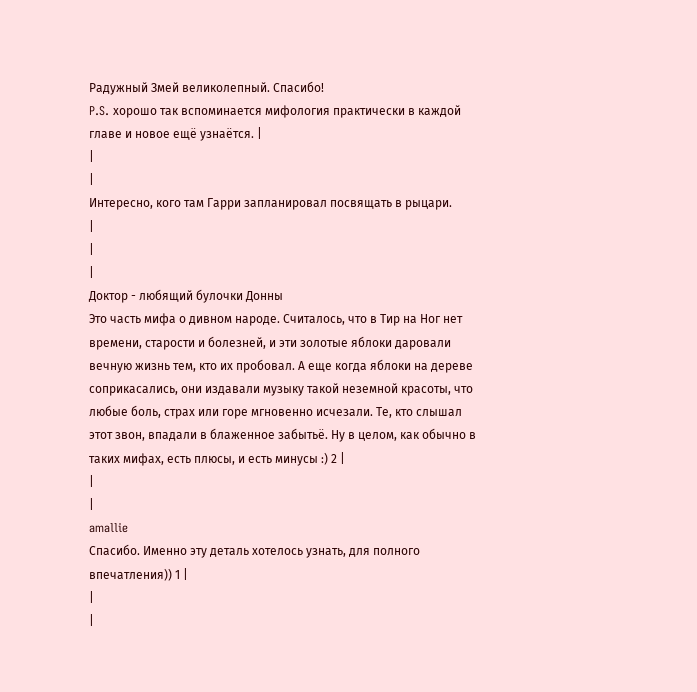Радужный Змей великолепный. Спасибо!
P.S. хорошо так вспоминается мифология практически в каждой главе и новое ещё узнаётся. |
|
|
Интересно, кого там Гарри запланировал посвящать в рыцари.
|
|
|
Доктор - любящий булочки Донны
Это часть мифа о дивном народе. Считалось, что в Тир на Ног нет времени, старости и болезней, и эти золотые яблоки даровали вечную жизнь тем, кто их пробовал. А еще когда яблоки на дереве соприкасались, они издавали музыку такой неземной красоты, что любые боль, страх или горе мгновенно исчезали. Те, кто слышал этот звон, впадали в блаженное забытьё. Ну в целом, как обычно в таких мифах, есть плюсы, и есть минусы :) 2 |
|
|
amallie
Спасибо. Именно эту деталь хотелось узнать, для полного впечатления)) 1 |
|
|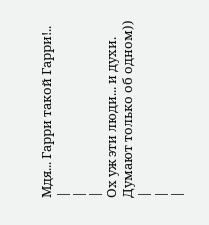Мдя... Гарри такой Гарри!..
|
|
|
Ох уж эти люди... и духи. Думают только об одном))
|
|
|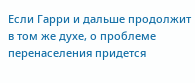Если Гарри и дальше продолжит в том же духе, о проблеме перенаселения придется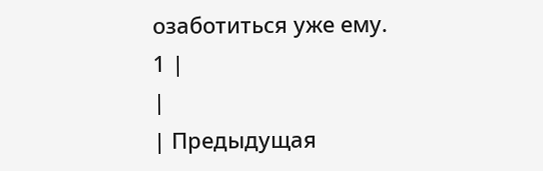озаботиться уже ему.
1 |
|
| Предыдущая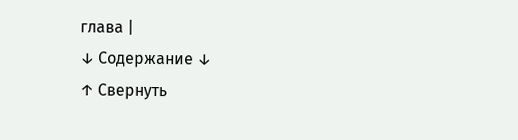глава |
↓ Содержание ↓
↑ Свернуть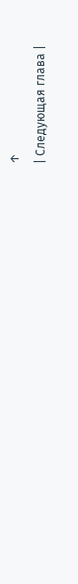↑
| Следующая глава |